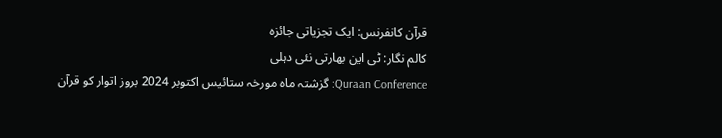قرآن کانفرنس: ایک تجزیاتی جائزہ
کالم نگار: ٹی این بھارتی نئی دہلی
Quraan Conference: گزشتہ ماہ مورخہ ستائیس اکتوبر 2024 بروز اتوار کو قرآن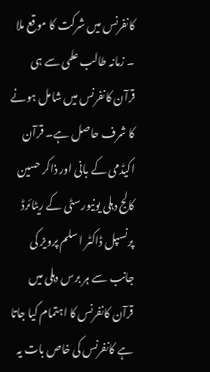کانفرنس میں شرکت کا موقع ملا ۔ زمانہ طالب علمی سے ہی قرآن کانفرنس میں شامل ہونے کا شرف حاصل ہے۔ قرآن اکیڈمی کے بانی اور ذاکر حسین کالج دہلی یونیورسٹی کے ریٹائرڈ پرنسپل ڈاکٹر اسلم پرویز کی جانب سے ہر برس دہلی میں قرآن کانفرنس کا اہتمام کیا جاتا ہے کانفرنس کی خاص بات یہ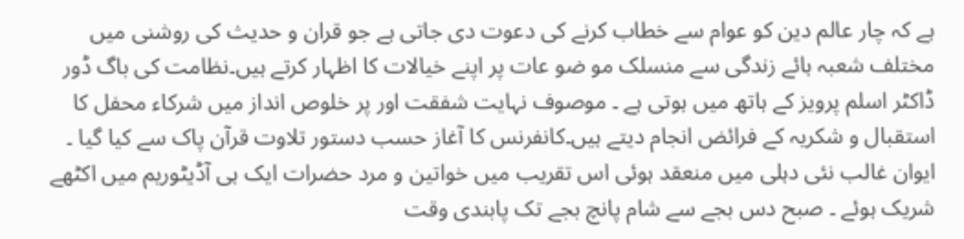ہے کہ چار عالم دین کو عوام سے خطاب کرنے کی دعوت دی جاتی ہے جو قران و حدیث کی روشنی میں مختلف شعبہ ہائے زندگی سے منسلک مو ضو عات پر اپنے خیالات کا اظہار کرتے ہیں۔نظامت کی باگ ڈور ڈاکٹر اسلم پرویز کے ہاتھ میں ہوتی ہے ۔ موصوف نہایت شفقت اور پر خلوص انداز میں شرکاء محفل کا استقبال و شکریہ کے فرائض انجام دیتے ہیں۔کانفرنس کا آغاز حسب دستور تلاوت قرآن پاک سے کیا گیا ۔ ایوان غالب نئی دہلی میں منعقد ہوئی اس تقریب میں خواتین و مرد حضرات ایک ہی آڈیٹوریم میں اکٹھے شریک ہوئے ۔ صبح دس بجے سے شام پانچ بجے تک پابندی وقت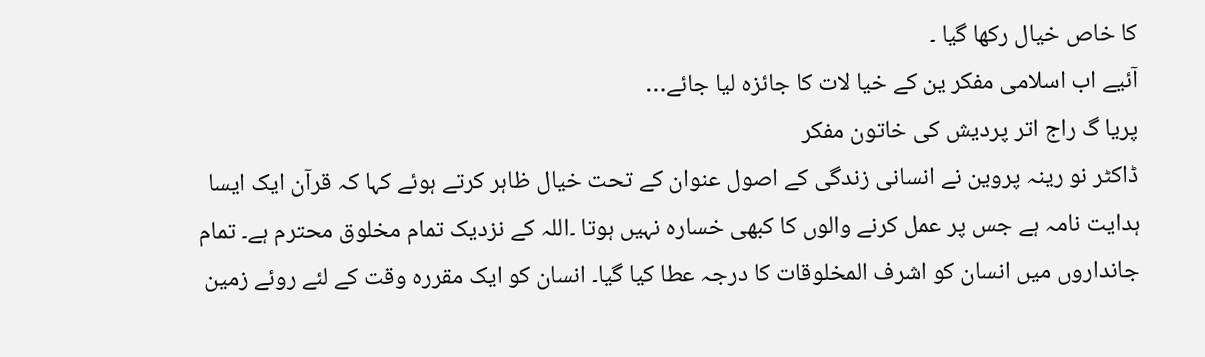کا خاص خیال رکھا گیا ۔
آئیے اب اسلامی مفکر ین کے خیا لات کا جائزہ لیا جائے…
پریا گ راج اتر پردیش کی خاتون مفکر
ڈاکٹر نو رینہ پروین نے انسانی زندگی کے اصول عنوان کے تحت خیال ظاہر کرتے ہوئے کہا کہ قرآن ایک ایسا ہدایت نامہ ہے جس پر عمل کرنے والوں کا کبھی خسارہ نہیں ہوتا ۔اللہ کے نزدیک تمام مخلوق محترم ہے۔ تمام جانداروں میں انسان کو اشرف المخلوقات کا درجہ عطا کیا گیا۔ انسان کو ایک مقررہ وقت کے لئے روئے زمین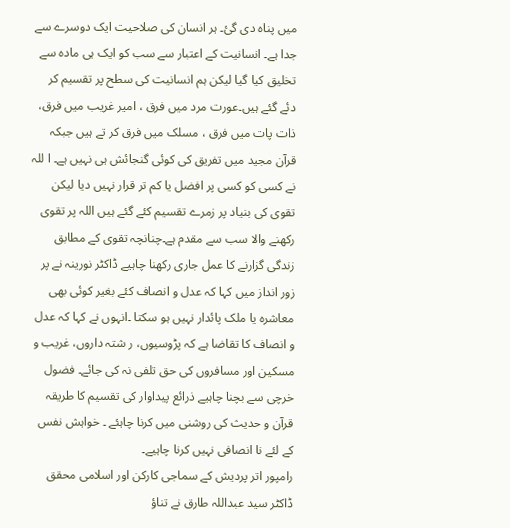میں پناہ دی گئ۔ ہر انسان کی صلاحیت ایک دوسرے سے جدا ہے۔ انسانیت کے اعتبار سے سب کو ایک ہی مادہ سے تخلیق کیا گیا لیکن ہم انسانیت کی سطح پر تقسیم کر دئے گئے ہیں۔عورت مرد میں فرق ، امیر غریب میں فرق، ذات پات میں فرق ، مسلک میں فرق کر تے ہیں جبکہ قرآن مجید میں تفریق کی کوئی گنجائش ہی نہیں ہے۔ ا للہ نے کسی کو کسی پر افضل یا کم تر قرار نہیں دیا لیکن تقوی کی بنیاد پر زمرے تقسیم کئے گئے ہیں اللہ پر تقوی رکھنے والا سب سے مقدم ہے۔چنانچہ تقوی کے مطابق زندگی گزارنے کا عمل جاری رکھنا چاہیے ڈاکٹر نورینہ نے پر زور انداز میں کہا کہ عدل و انصاف کئے بغیر کوئی بھی معاشرہ یا ملک پائدار نہیں ہو سکتا ۔انہوں نے کہا کہ عدل و انصاف کا تقاضا ہے کہ پڑوسیوں، ر شتہ داروں، غریب و مسکین اور مسافروں کی حق تلفی نہ کی جائے۔ فضول خرچی سے بچنا چاہیے ذرائع پیداوار کی تقسیم کا طریقہ قرآن و حدیث کی روشنی میں کرنا چاہئے ۔ خواہش نفس کے لئے نا انصافی نہیں کرنا چاہیے۔
رامپور اتر پردیش کے سماجی کارکن اور اسلامی محقق ڈاکٹر سید عبداللہ طارق نے تناؤ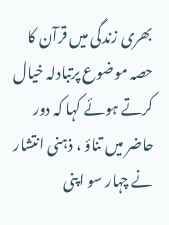بھری زندگی میں قرآن کا حصہ موضوع پرتبادلہ خیال کرتے ہوئے کہا کہ دور حاضر میں تناؤ ، ذہنی انتشار نے چہار سو اپنی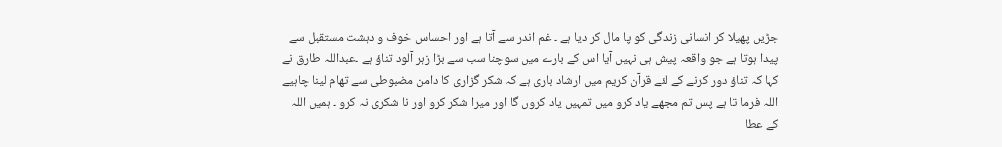جڑیں پھیلا کر انسانی زندگی کو پا مال کر دیا ہے ۔ غم اندر سے آتا ہے اور احساس خوف و دہشت مستقبل سے پیدا ہوتا ہے جو واقعہ پیش ہی نہیں آیا اس کے بارے میں سوچنا سب سے بڑا زہر آلود تناؤ ہے ۔عبداللہ طارق نے کہا کہ تناؤ دور کرنے کے لئے قرآن کریم میں ارشاد باری ہے کہ شکر گزاری کا دامن مضبوطی سے تھام لینا چاہیے اللہ فرما تا ہے پس تم مجھے یاد کرو میں تمہیں یاد کروں گا اور میرا شکر کرو اور نا شکری نہ کرو ۔ ہمیں اللہ کے عطا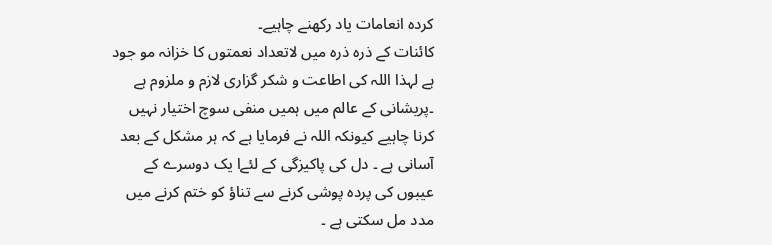کردہ انعامات یاد رکھنے چاہیے۔
کائنات کے ذرہ ذرہ میں لاتعداد نعمتوں کا خزانہ مو جود ہے لہذا اللہ کی اطاعت و شکر گزاری لازم و ملزوم ہے ۔پریشانی کے عالم میں ہمیں منفی سوچ اختیار نہیں کرنا چاہیے کیونکہ اللہ نے فرمایا ہے کہ ہر مشکل کے بعد آسانی ہے ۔ دل کی پاکیزگی کے لئےا یک دوسرے کے عیبوں کی پردہ پوشی کرنے سے تناؤ کو ختم کرنے میں مدد مل سکتی ہے ۔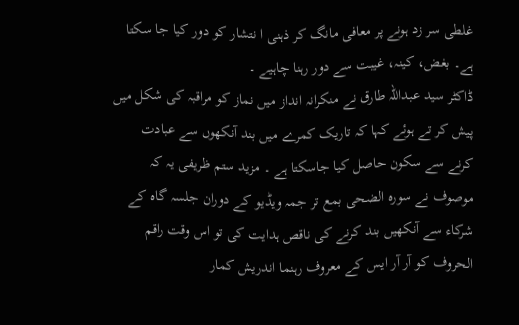غلطی سر زد ہونے پر معافی مانگ کر ذہنی ا نتشار کو دور کیا جا سکتا ہے۔ بغض، کینہ، غیبت سے دور رہنا چاہیے ۔
ڈاکٹر سید عبداللہ طارق نے منکرانہ انداز میں نماز کو مراقبہ کی شکل میں پیش کر تے ہوئے کہا کہ تاریک کمرے میں بند آنکھوں سے عبادت کرنے سے سکون حاصل کیا جاسکتا ہے ۔ مزید ستم ظریفی یہ کہ موصوف نے سورہ الضحی بمع تر جمہ ویڈیو کے دوران جلسہ گاہ کے شرکاء سے آنکھیں بند کرنے کی ناقص ہدایت کی تو اس وقت راقم الحروف کو آر آر ایس کے معروف رہنما اندریش کمار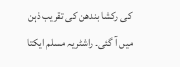کی رکشا بندھن کی تقریب ذہن میں آ گئی۔ راشٹریہ مسلم ایکتا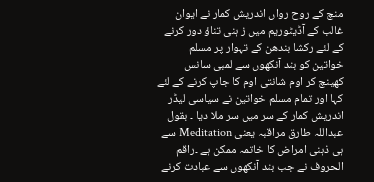منچ کے روح رواں اندریش کمار نے ایوان غالب کے آڈیٹوریم میں ز ہنی تناؤ دور کرنے کے لئے رکشا بندھن کے تہوار پر مسلم خواتین کو بند آنکھوں سے لمبی سانس کھینچ کر اوم شانتی اوم کا جاپ کرنے کے لئے کہا اور تمام مسلم خواتین نے سیاسی لیڈر اندریش کمار کے سر میں سر ملا دیا ۔ بقول عبداللہ طارق مراقبہ یعنی Meditation سے ہی ذہنی امراض کا خاتمہ ممکن ہے ۔راقم الحروف نے جب بند آنکھوں سے عبادت کرنے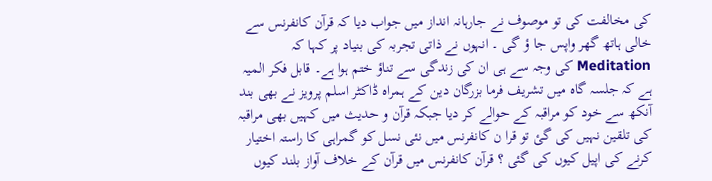کی مخالفت کی تو موصوف نے جارہانہ انداز میں جواب دیا کہ قرآن کانفرنس سے خالی ہاتھ گھر واپس جا ؤ گی ۔ انہوں نے ذاتی تجربہ کی بنیاد پر کہا کہ Meditation کی وجہ سے ہی ان کی زندگی سے تناؤ ختم ہوا ہے۔ قابل فکر المیہ ہے کہ جلسہ گاہ میں تشریف فرما بزرگان دین کے ہمراہ ڈاکٹر اسلم پرویز نے بھی بند آنکھ سے خود کو مراقبہ کے حوالے کر دیا جبکہ قرآن و حدیث میں کہیں بھی مراقبہ کی تلقین نہیں کی گئ تو قرا ن کانفرنس میں نئی نسل کو گمراہی کا راستہ اختیار کرنے کی اپیل کیوں کی گئی ؟ قرآن کانفرنس میں قرآن کے خلاف آواز بلند کیوں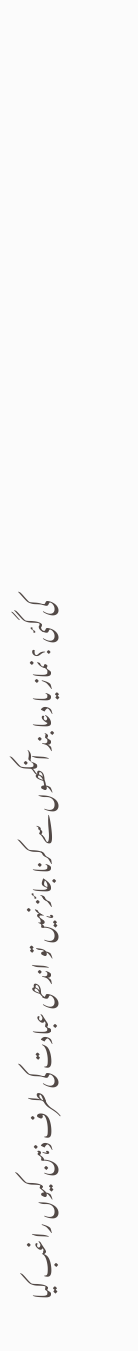کی گئی ؟ نماز یا دعا بند آنکھوں سے کرنا جائز نہیں تو اندھی عبادت کی طرف ذہن کیوں راغب کیا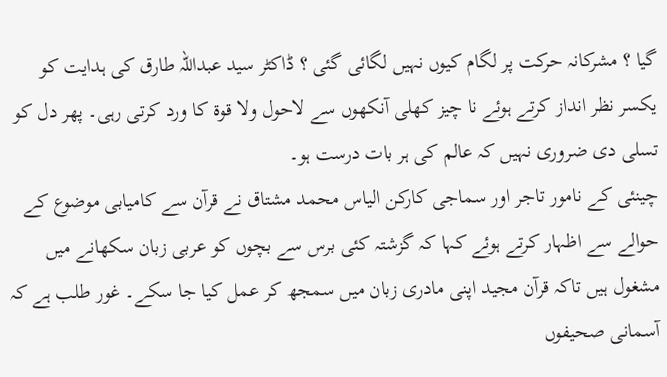گیا ؟ مشرکانہ حرکت پر لگام کیوں نہیں لگائی گئی ؟ ڈاکٹر سید عبداللہ طارق کی ہدایت کو یکسر نظر انداز کرتے ہوئے نا چیز کھلی آنکھوں سے لاحول ولا قوۃ کا ورد کرتی رہی۔ پھر دل کو تسلی دی ضروری نہیں کہ عالم کی ہر بات درست ہو۔
چینئی کے نامور تاجر اور سماجی کارکن الیاس محمد مشتاق نے قرآن سے کامیابی موضوع کے حوالے سے اظہار کرتے ہوئے کہا کہ گزشتہ کئی برس سے بچوں کو عربی زبان سکھانے میں مشغول ہیں تاکہ قرآن مجید اپنی مادری زبان میں سمجھ کر عمل کیا جا سکے۔ غور طلب ہے کہ آسمانی صحیفوں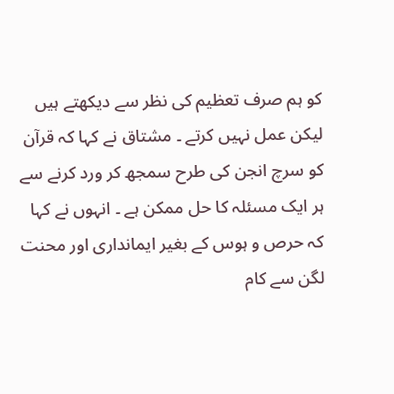کو ہم صرف تعظیم کی نظر سے دیکھتے ہیں لیکن عمل نہیں کرتے ۔ مشتاق نے کہا کہ قرآن کو سرچ انجن کی طرح سمجھ کر ورد کرنے سے ہر ایک مسئلہ کا حل ممکن ہے ۔ انہوں نے کہا کہ حرص و ہوس کے بغیر ایمانداری اور محنت لگن سے کام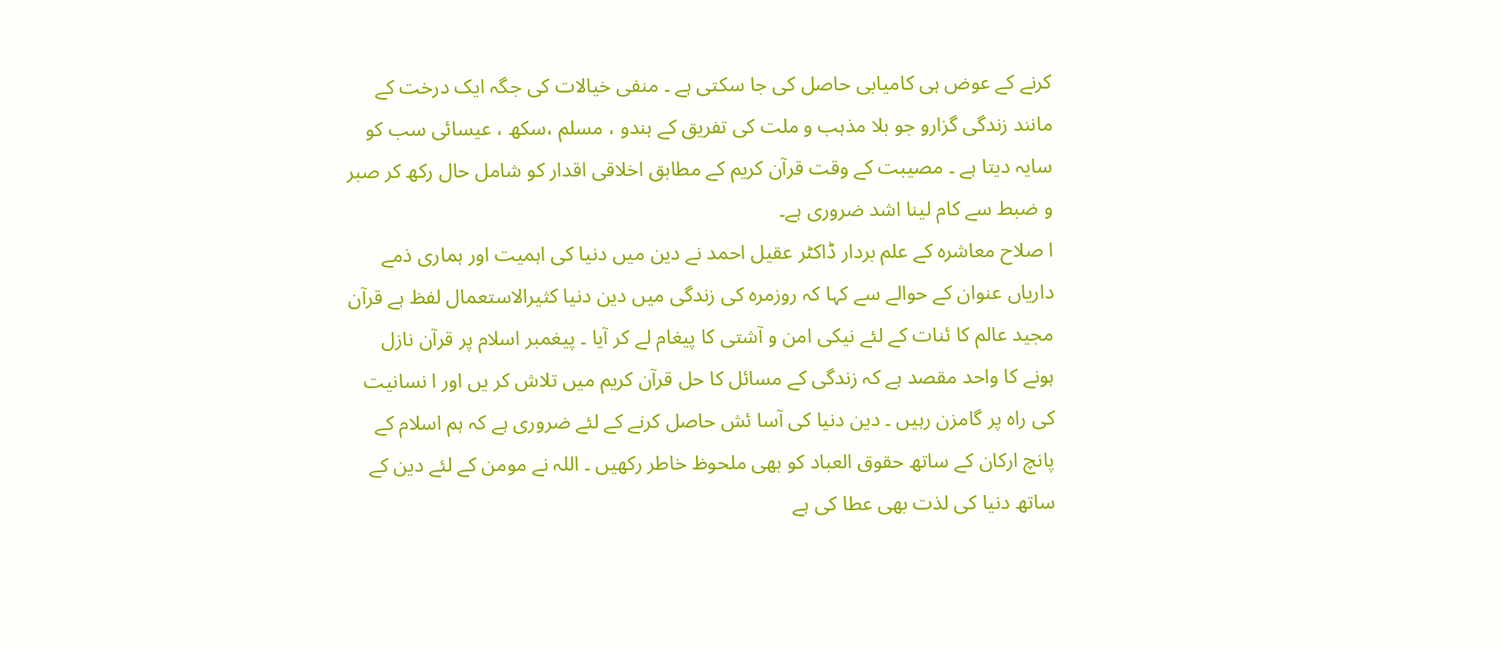کرنے کے عوض ہی کامیابی حاصل کی جا سکتی ہے ۔ منفی خیالات کی جگہ ایک درخت کے مانند زندگی گزارو جو بلا مذہب و ملت کی تفریق کے ہندو ، مسلم ،سکھ ، عیسائی سب کو سایہ دیتا ہے ۔ مصیبت کے وقت قرآن کریم کے مطابق اخلاقی اقدار کو شامل حال رکھ کر صبر و ضبط سے کام لینا اشد ضروری ہے۔
ا صلاح معاشرہ کے علم بردار ڈاکٹر عقیل احمد نے دین میں دنیا کی اہمیت اور ہماری ذمے داریاں عنوان کے حوالے سے کہا کہ روزمرہ کی زندگی میں دین دنیا کثیرالاستعمال لفظ ہے قرآن مجید عالم کا ئنات کے لئے نیکی امن و آشتی کا پیغام لے کر آیا ۔ پیغمبر اسلام پر قرآن نازل ہونے کا واحد مقصد ہے کہ زندگی کے مسائل کا حل قرآن کریم میں تلاش کر یں اور ا نسانیت کی راہ پر گامزن رہیں ۔ دین دنیا کی آسا ئش حاصل کرنے کے لئے ضروری ہے کہ ہم اسلام کے پانچ ارکان کے ساتھ حقوق العباد کو بھی ملحوظ خاطر رکھیں ۔ اللہ نے مومن کے لئے دین کے ساتھ دنیا کی لذت بھی عطا کی ہے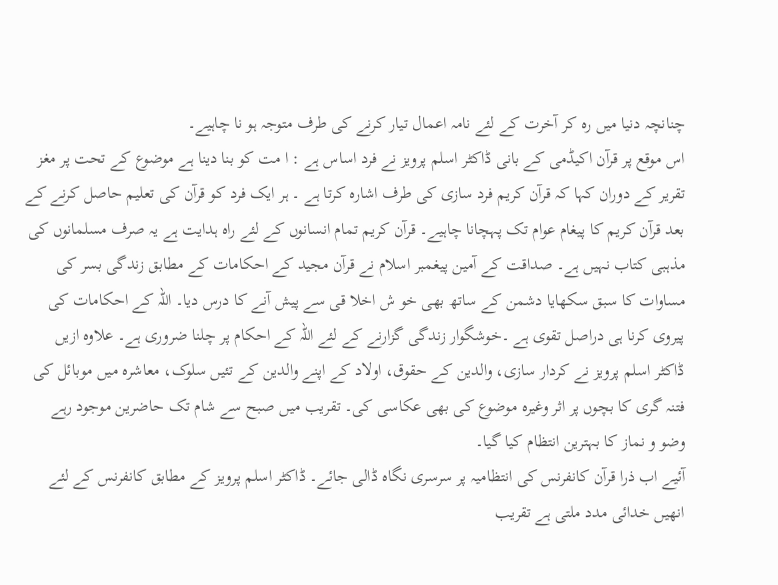چنانچہ دنیا میں رہ کر آخرت کے لئے نامہ اعمال تیار کرنے کی طرف متوجہ ہو نا چاہیے۔
اس موقع پر قرآن اکیڈمی کے بانی ڈاکٹر اسلم پرویز نے فرد اساس ہے : ا مت کو بنا دینا ہے موضوع کے تحت پر مغز تقریر کے دوران کہا کہ قرآن کریم فرد سازی کی طرف اشارہ کرتا ہے ۔ ہر ایک فرد کو قرآن کی تعلیم حاصل کرنے کے بعد قرآن کریم کا پیغام عوام تک پہچانا چاہیے۔ قرآن کریم تمام انسانوں کے لئے راہ ہدایت ہے یہ صرف مسلمانوں کی مذہبی کتاب نہیں ہے۔ صداقت کے آمین پیغمبر اسلام نے قرآن مجید کے احکامات کے مطابق زندگی بسر کی مساوات کا سبق سکھایا دشمن کے ساتھ بھی خو ش اخلا قی سے پیش آنے کا درس دیا۔ اللہ کے احکامات کی پیروی کرنا ہی دراصل تقوی ہے ۔خوشگوار زندگی گزارنے کے لئے اللہ کے احکام پر چلنا ضروری ہے۔ علاوہ ازیں ڈاکٹر اسلم پرویز نے کردار سازی، والدین کے حقوق، اولاد کے اپنے والدین کے تئیں سلوک، معاشرہ میں موبائل کی فتنہ گری کا بچوں پر اثر وغیرہ موضوع کی بھی عکاسی کی۔ تقریب میں صبح سے شام تک حاضرین موجود رہے وضو و نماز کا بہترین انتظام کیا گیا۔
آئیے اب ذرا قرآن کانفرنس کی انتظامیہ پر سرسری نگاہ ڈالی جائے۔ ڈاکٹر اسلم پرویز کے مطابق کانفرنس کے لئے انھیں خدائی مدد ملتی ہے تقریب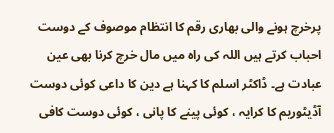پرخرچ ہونے والی بھاری رقم کا انتظام موصوف کے دوست احباب کرتے ہیں اللہ کی راہ میں مال خرچ کرنا بھی عین عبادت ہے۔ ڈاکٹر اسلم کا کہنا ہے دین کا داعی کوئی دوست آڈیٹوریم کا کرایہ ، کوئی پینے کا پانی ، کوئی دوست کافی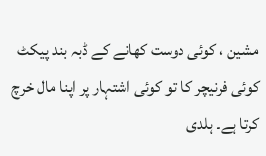مشین ، کوئی دوست کھانے کے ڈبہ بند پیکٹ کوئی فرنیچر کا تو کوئی اشتہار پر اپنا مال خرچ کرتا ہے۔ ہلدی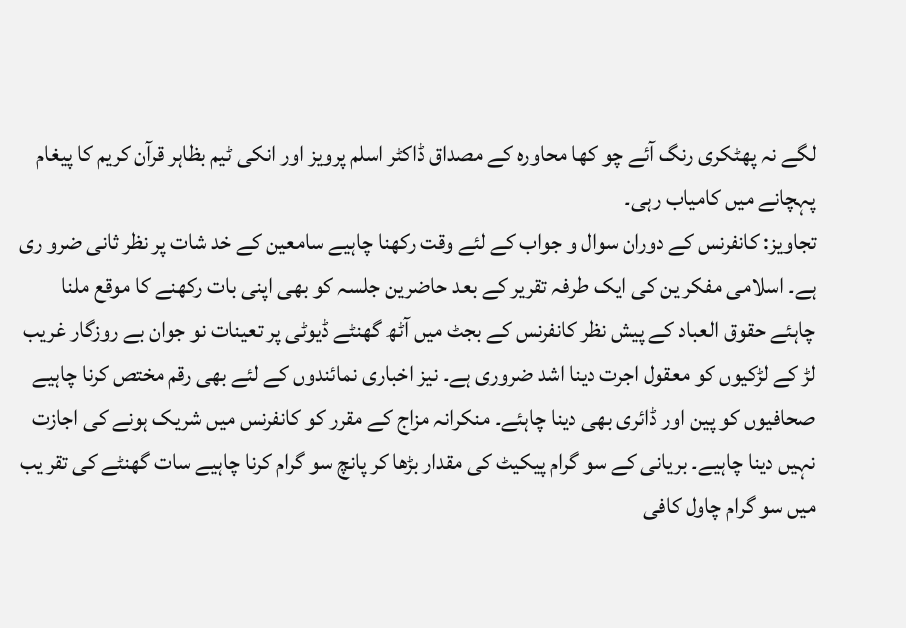لگے نہ پھٹکری رنگ آئے چو کھا محاورہ کے مصداق ڈاکٹر اسلم پرویز اور انکی ٹیم بظاہر قرآن کریم کا پیغام پہچانے میں کامیاب رہی۔
تجاویز: کانفرنس کے دوران سوال و جواب کے لئے وقت رکھنا چاہیے سامعین کے خد شات پر نظر ثانی ضرو ری ہے۔ اسلامی مفکر ین کی ایک طرفہ تقریر کے بعد حاضرین جلسہ کو بھی اپنی بات رکھنے کا موقع ملنا چاہئے حقوق العباد کے پیش نظر کانفرنس کے بجٹ میں آٹھ گھنٹے ڈیوٹی پر تعینات نو جوان بے روزگار غریب لڑ کے لڑکیوں کو معقول اجرت دینا اشد ضروری ہے۔ نیز اخباری نمائندوں کے لئے بھی رقم مختص کرنا چاہیے صحافیوں کو پین اور ڈائری بھی دینا چاہئے۔ منکرانہ مزاج کے مقرر کو کانفرنس میں شریک ہونے کی اجازت نہیں دینا چاہیے۔ بریانی کے سو گرام پیکیٹ کی مقدار بڑھا کر پانچ سو گرام کرنا چاہیے سات گھنٹے کی تقر یب میں سو گرام چاول کافی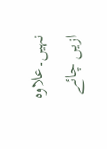نہیں۔علاوہ ازیں چائے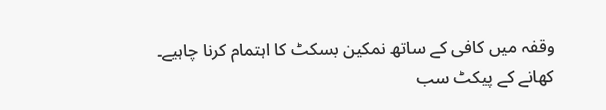وقفہ میں کافی کے ساتھ نمکین بسکٹ کا اہتمام کرنا چاہیے۔ کھانے کے پیکٹ سب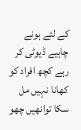کے لئے ہونے چاہیے ڈیوٹی کر رہے کچھ افراد کو کھانا نہیں مل سکا توانھیں چھو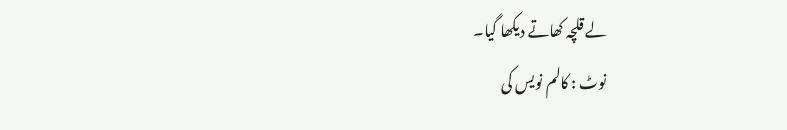لے قلچہ کھاتے دیکھا گیا۔
نوٹ : کالم نویس کی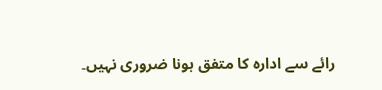رائے سے ادارہ کا متفق ہونا ضروری نہیں۔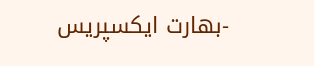-بھارت ایکسپریس